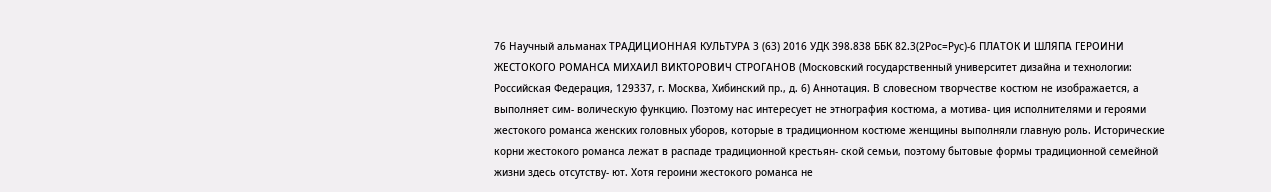76 Научный альманах ТРАДИЦИОННАЯ КУЛЬТУРА 3 (63) 2016 УДК 398.838 ББК 82.3(2Рос=Рус)-6 ПЛАТОК И ШЛЯПА ГЕРОИНИ ЖЕСТОКОГО РОМАНСА МИХАИЛ ВИКТОРОВИЧ СТРОГАНОВ (Московский государственный университет дизайна и технологии: Российская Федерация, 129337, г. Москва, Хибинский пр., д. 6) Аннотация. В словесном творчестве костюм не изображается, а выполняет сим- волическую функцию. Поэтому нас интересует не этнография костюма, а мотива- ция исполнителями и героями жестокого романса женских головных уборов, которые в традиционном костюме женщины выполняли главную роль. Исторические корни жестокого романса лежат в распаде традиционной крестьян- ской семьи, поэтому бытовые формы традиционной семейной жизни здесь отсутству- ют. Хотя героини жестокого романса не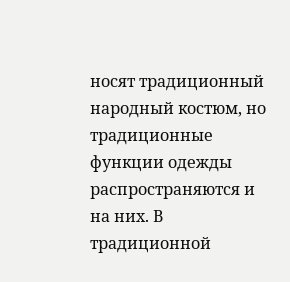носят традиционный народный костюм, но традиционные функции одежды распространяются и на них. В традиционной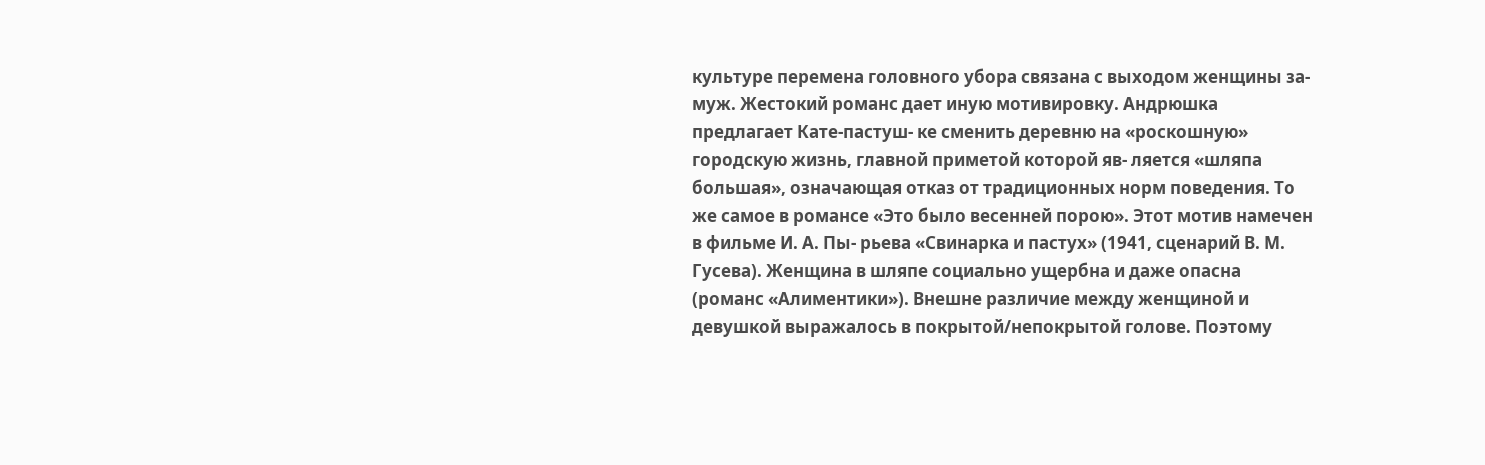культуре перемена головного убора связана с выходом женщины за- муж. Жестокий романс дает иную мотивировку. Андрюшка предлагает Кате-пастуш- ке сменить деревню на «роскошную» городскую жизнь, главной приметой которой яв- ляется «шляпа большая», означающая отказ от традиционных норм поведения. То же самое в романсе «Это было весенней порою». Этот мотив намечен в фильме И. А. Пы- рьева «Свинарка и пастух» (1941, сценарий В. М. Гусева). Женщина в шляпе социально ущербна и даже опасна (романс «Алиментики»). Внешне различие между женщиной и девушкой выражалось в покрытой/непокрытой голове. Поэтому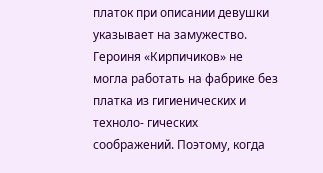платок при описании девушки указывает на замужество. Героиня «Кирпичиков» не могла работать на фабрике без платка из гигиенических и техноло- гических соображений. Поэтому, когда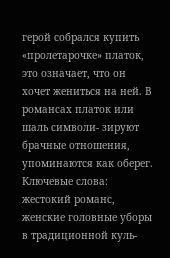герой собрался купить «пролетарочке» платок, это означает, что он хочет жениться на ней. В романсах платок или шаль символи- зируют брачные отношения, упоминаются как оберег. Ключевые слова: жестокий романс, женские головные уборы в традиционной куль-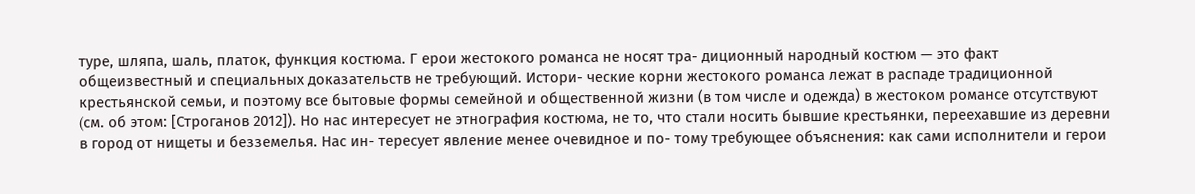туре, шляпа, шаль, платок, функция костюма. Г ерои жестокого романса не носят тра- диционный народный костюм — это факт общеизвестный и специальных доказательств не требующий. Истори- ческие корни жестокого романса лежат в распаде традиционной крестьянской семьи, и поэтому все бытовые формы семейной и общественной жизни (в том числе и одежда) в жестоком романсе отсутствуют (cм. об этом: [Строганов 2012]). Но нас интересует не этнография костюма, не то, что стали носить бывшие крестьянки, переехавшие из деревни в город от нищеты и безземелья. Нас ин- тересует явление менее очевидное и по- тому требующее объяснения: как сами исполнители и герои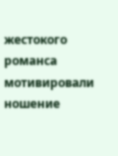жестокого романса мотивировали ношение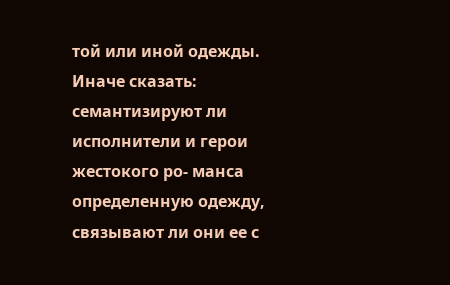той или иной одежды. Иначе сказать: семантизируют ли исполнители и герои жестокого ро- манса определенную одежду, связывают ли они ее с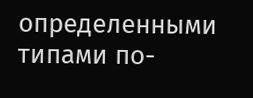определенными типами по-